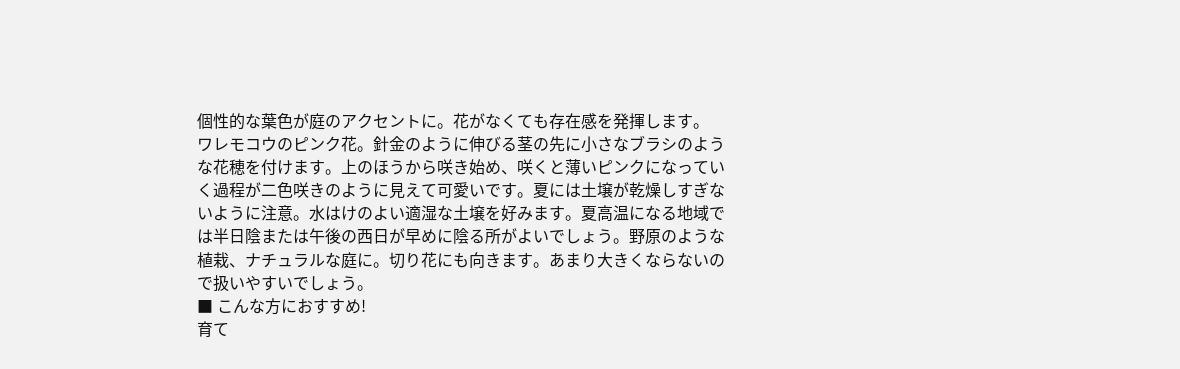個性的な葉色が庭のアクセントに。花がなくても存在感を発揮します。
ワレモコウのピンク花。針金のように伸びる茎の先に小さなブラシのような花穂を付けます。上のほうから咲き始め、咲くと薄いピンクになっていく過程が二色咲きのように見えて可愛いです。夏には土壌が乾燥しすぎないように注意。水はけのよい適湿な土壌を好みます。夏高温になる地域では半日陰または午後の西日が早めに陰る所がよいでしょう。野原のような植栽、ナチュラルな庭に。切り花にも向きます。あまり大きくならないので扱いやすいでしょう。
■ こんな方におすすめ!
育て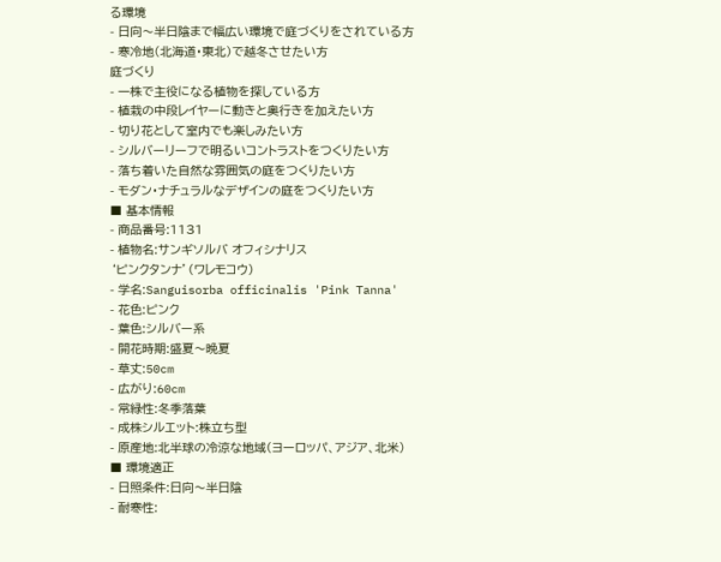る環境
- 日向〜半日陰まで幅広い環境で庭づくりをされている方
- 寒冷地(北海道・東北)で越冬させたい方
庭づくり
- 一株で主役になる植物を探している方
- 植栽の中段レイヤーに動きと奥行きを加えたい方
- 切り花として室内でも楽しみたい方
- シルバーリーフで明るいコントラストをつくりたい方
- 落ち着いた自然な雰囲気の庭をつくりたい方
- モダン・ナチュラルなデザインの庭をつくりたい方
■ 基本情報
- 商品番号:1131
- 植物名:サンギソルバ オフィシナリス
‘ピンクタンナ’(ワレモコウ)
- 学名:Sanguisorba officinalis 'Pink Tanna'
- 花色:ピンク
- 葉色:シルバー系
- 開花時期:盛夏〜晩夏
- 草丈:50cm
- 広がり:60cm
- 常緑性:冬季落葉
- 成株シルエット:株立ち型
- 原産地:北半球の冷涼な地域(ヨーロッパ、アジア、北米)
■ 環境適正
- 日照条件:日向〜半日陰
- 耐寒性: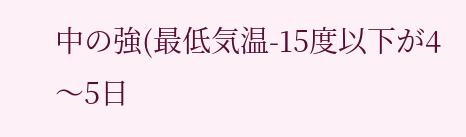中の強(最低気温-15度以下が4〜5日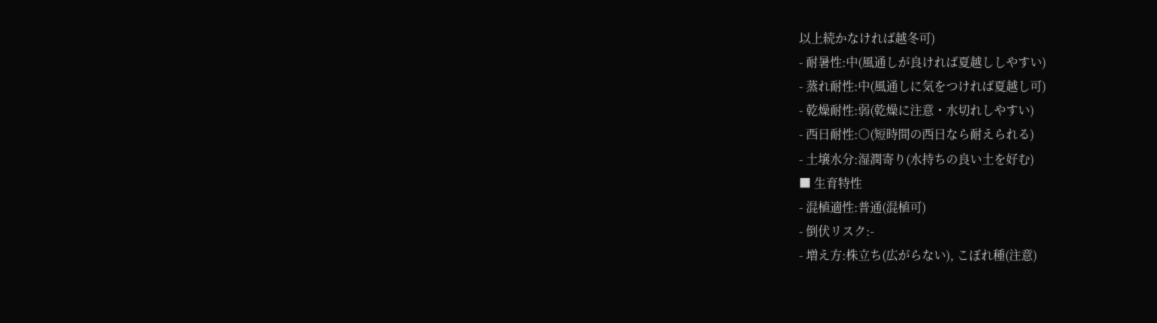以上続かなければ越冬可)
- 耐暑性:中(風通しが良ければ夏越ししやすい)
- 蒸れ耐性:中(風通しに気をつければ夏越し可)
- 乾燥耐性:弱(乾燥に注意・水切れしやすい)
- 西日耐性:○(短時間の西日なら耐えられる)
- 土壌水分:湿潤寄り(水持ちの良い土を好む)
■ 生育特性
- 混植適性:普通(混植可)
- 倒伏リスク:-
- 増え方:株立ち(広がらない), こぼれ種(注意)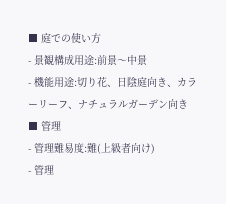■ 庭での使い方
- 景観構成用途:前景〜中景
- 機能用途:切り花、日陰庭向き、カラーリーフ、ナチュラルガーデン向き
■ 管理
- 管理難易度:難(上級者向け)
- 管理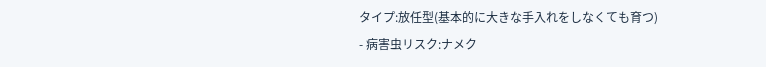タイプ:放任型(基本的に大きな手入れをしなくても育つ)
- 病害虫リスク:ナメク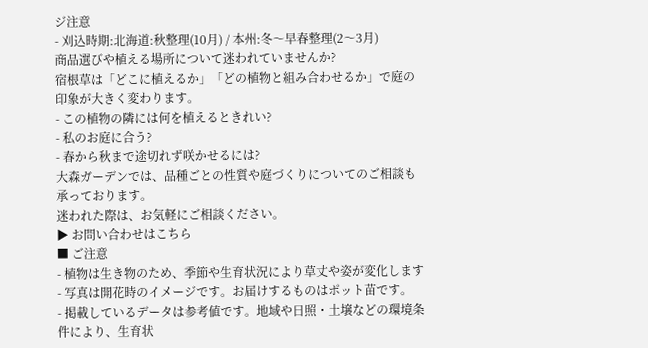ジ注意
- 刈込時期:北海道:秋整理(10月) / 本州:冬〜早春整理(2〜3月)
商品選びや植える場所について迷われていませんか?
宿根草は「どこに植えるか」「どの植物と組み合わせるか」で庭の印象が大きく変わります。
- この植物の隣には何を植えるときれい?
- 私のお庭に合う?
- 春から秋まで途切れず咲かせるには?
大森ガーデンでは、品種ごとの性質や庭づくりについてのご相談も承っております。
迷われた際は、お気軽にご相談ください。
▶ お問い合わせはこちら
■ ご注意
- 植物は生き物のため、季節や生育状況により草丈や姿が変化します
- 写真は開花時のイメージです。お届けするものはポット苗です。
- 掲載しているデータは参考値です。地域や日照・土壌などの環境条件により、生育状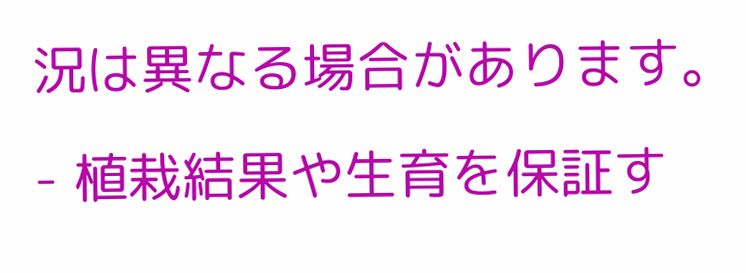況は異なる場合があります。
- 植栽結果や生育を保証す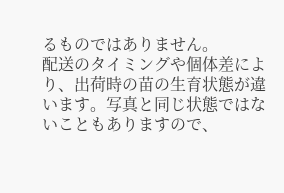るものではありません。
配送のタイミングや個体差により、出荷時の苗の生育状態が違います。写真と同じ状態ではないこともありますので、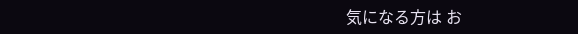気になる方は お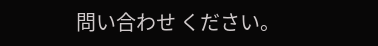問い合わせ ください。